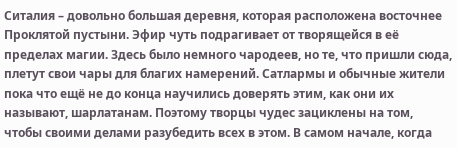Ситалия – довольно большая деревня, которая расположена восточнее Проклятой пустыни. Эфир чуть подрагивает от творящейся в её пределах магии. Здесь было немного чародеев, но те, что пришли сюда, плетут свои чары для благих намерений. Сатлармы и обычные жители пока что ещё не до конца научились доверять этим, как они их называют, шарлатанам. Поэтому творцы чудес зациклены на том, чтобы своими делами разубедить всех в этом. В самом начале, когда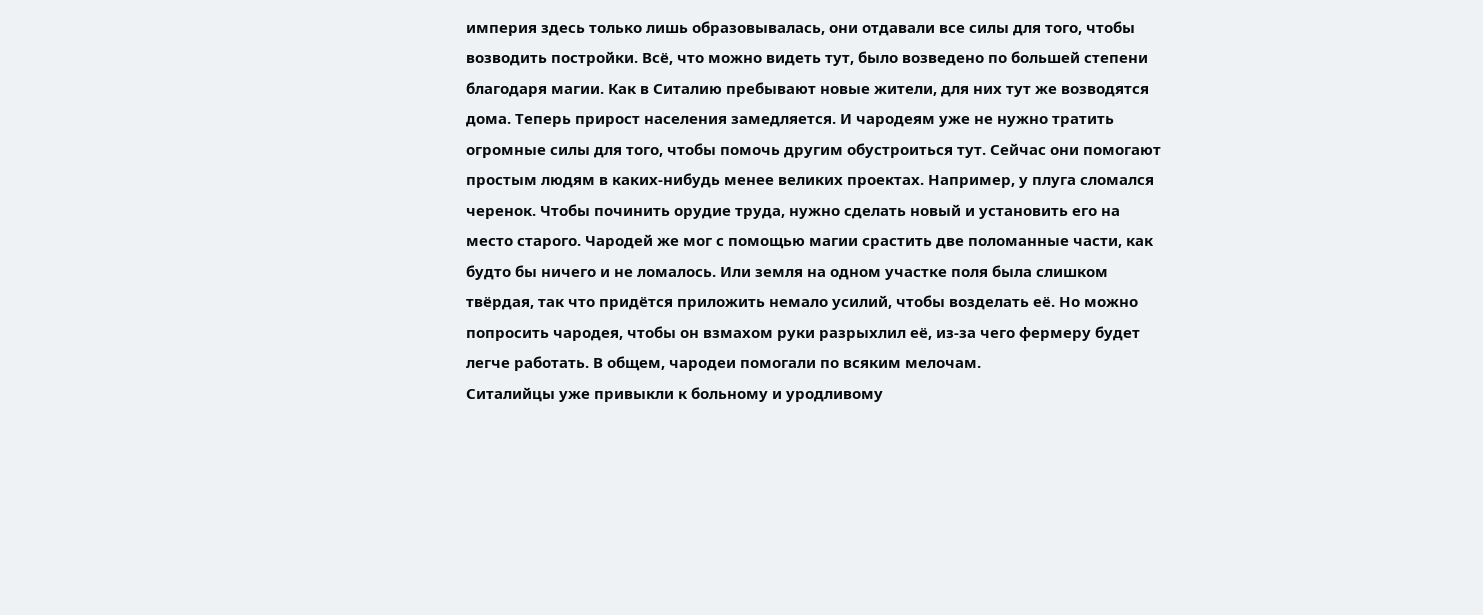империя здесь только лишь образовывалась, они отдавали все силы для того, чтобы возводить постройки. Всё, что можно видеть тут, было возведено по большей степени благодаря магии. Как в Ситалию пребывают новые жители, для них тут же возводятся дома. Теперь прирост населения замедляется. И чародеям уже не нужно тратить огромные силы для того, чтобы помочь другим обустроиться тут. Сейчас они помогают простым людям в каких-нибудь менее великих проектах. Например, у плуга сломался черенок. Чтобы починить орудие труда, нужно сделать новый и установить его на место старого. Чародей же мог с помощью магии срастить две поломанные части, как будто бы ничего и не ломалось. Или земля на одном участке поля была слишком твёрдая, так что придётся приложить немало усилий, чтобы возделать её. Но можно попросить чародея, чтобы он взмахом руки разрыхлил её, из-за чего фермеру будет легче работать. В общем, чародеи помогали по всяким мелочам.
Ситалийцы уже привыкли к больному и уродливому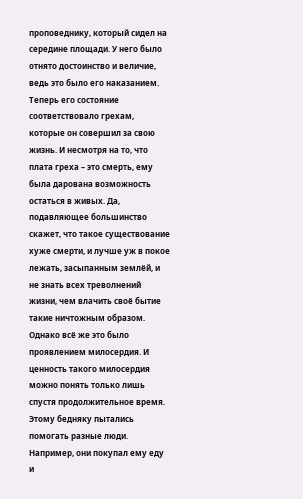проповеднику, который сидел на середине площади. У него было отнято достоинство и величие, ведь это было его наказанием. Теперь его состояние соответствовало грехам, которые он совершил за свою жизнь. И несмотря на то, что плата греха – это смерть, ему была дарована возможность остаться в живых. Да, подавляющее большинство скажет, что такое существование хуже смерти, и лучше уж в покое лежать, засыпанным землёй, и не знать всех треволнений жизни, чем влачить своё бытие такие ничтожным образом. Однако всё же это было проявлением милосердия. И ценность такого милосердия можно понять только лишь спустя продолжительное время. Этому бедняку пытались помогать разные люди. Например, они покупал ему еду и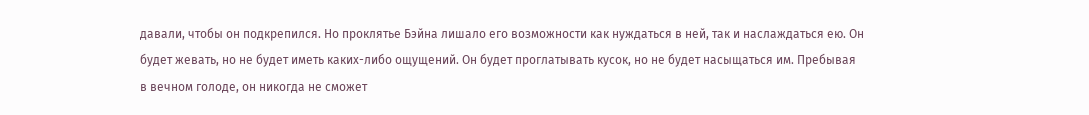давали, чтобы он подкрепился. Но проклятье Бэйна лишало его возможности как нуждаться в ней, так и наслаждаться ею. Он будет жевать, но не будет иметь каких-либо ощущений. Он будет проглатывать кусок, но не будет насыщаться им. Пребывая в вечном голоде, он никогда не сможет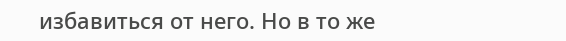избавиться от него. Но в то же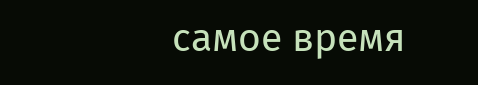самое время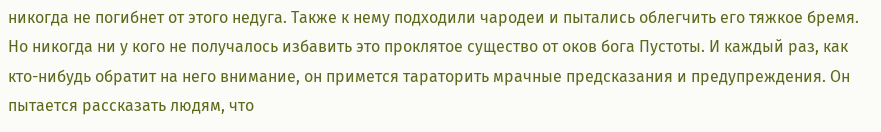никогда не погибнет от этого недуга. Также к нему подходили чародеи и пытались облегчить его тяжкое бремя. Но никогда ни у кого не получалось избавить это проклятое существо от оков бога Пустоты. И каждый раз, как кто-нибудь обратит на него внимание, он примется тараторить мрачные предсказания и предупреждения. Он пытается рассказать людям, что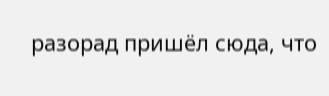разорад пришёл сюда, что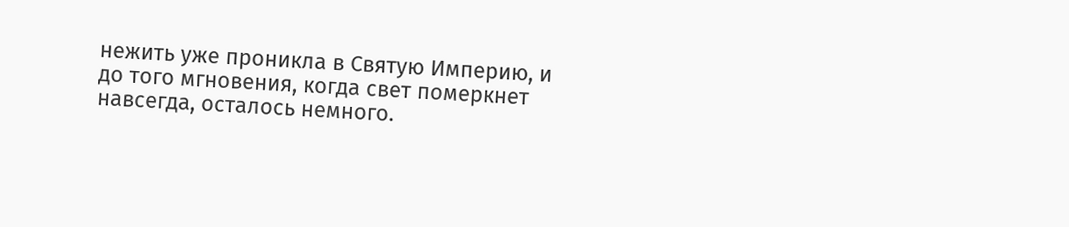нежить уже проникла в Святую Империю, и до того мгновения, когда свет померкнет навсегда, осталось немного.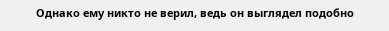Однако ему никто не верил, ведь он выглядел подобно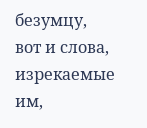безумцу, вот и слова, изрекаемые им,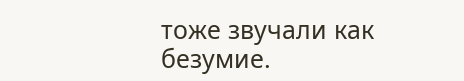тоже звучали как безумие.